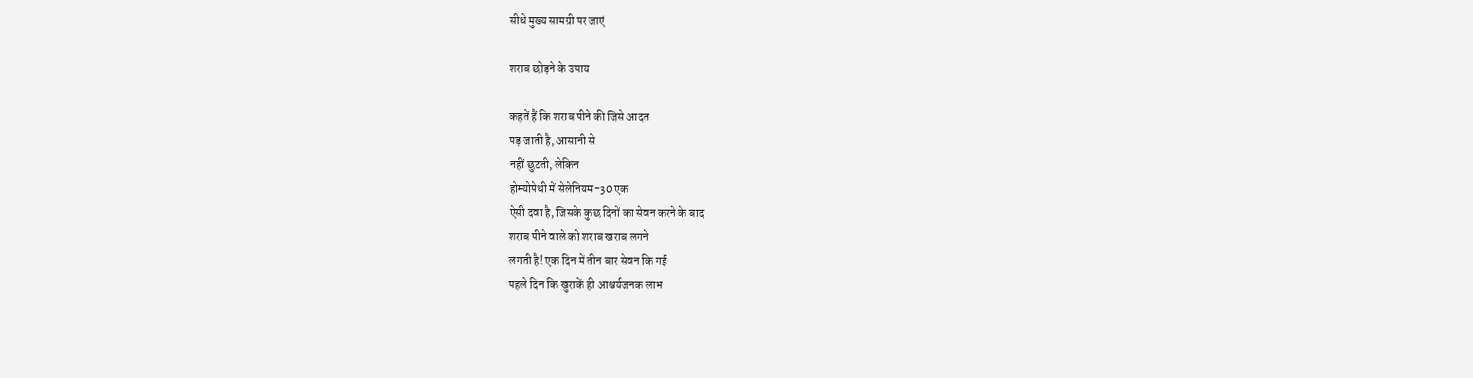सीधे मुख्य सामग्री पर जाएं

शराब छोड़ने के उपाय

कहतें हैं कि शराब पीने की जिसे आदत
पड़ जाती है, आसानी से
नहीं छुटती, लेकिन
होम्योपेथी में सेलेनियम-30 एक
ऐसी दवा है, जिसके कुछ दिनों का सेवन करने के बाद
शराब पीने वाले को शराब खराब लगने
लगती है! एक दिन में तीन बार सेवन कि गई
पहले दिन कि खुराकें ही आश्चर्यजनक लाभ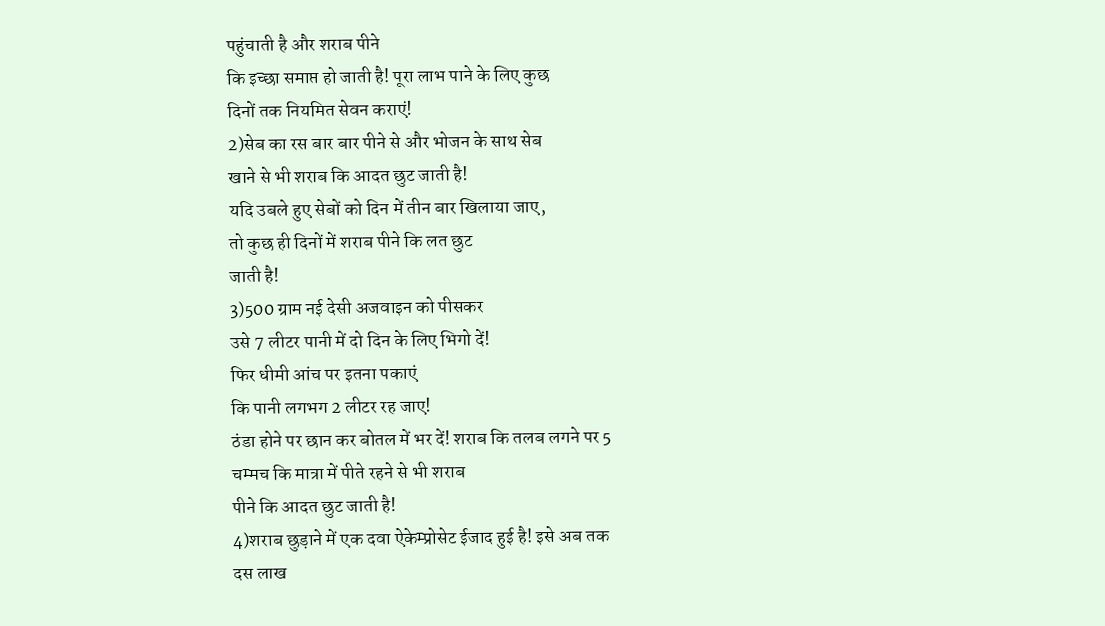पहुंचाती है और शराब पीने
कि इच्छा समाप्त हो जाती है! पूरा लाभ पाने के लिए कुछ
दिनों तक नियमित सेवन कराएं!
2)सेब का रस बार बार पीने से और भोजन के साथ सेब
खाने से भी शराब कि आदत छुट जाती है!
यदि उबले हुए सेबों को दिन में तीन बार खिलाया जाए,
तो कुछ ही दिनों में शराब पीने कि लत छुट
जाती है!
3)500 ग्राम नई देसी अजवाइन को पीसकर
उसे 7 लीटर पानी में दो दिन के लिए भिगो दें!
फिर धीमी आंच पर इतना पकाएं
कि पानी लगभग 2 लीटर रह जाए!
ठंडा होने पर छान कर बोतल में भर दें! शराब कि तलब लगने पर 5
चम्मच कि मात्रा में पीते रहने से भी शराब
पीने कि आदत छुट जाती है!
4)शराब छुड़ाने में एक दवा ऐकेम्प्रोसेट ईजाद हुई है! इसे अब तक
दस लाख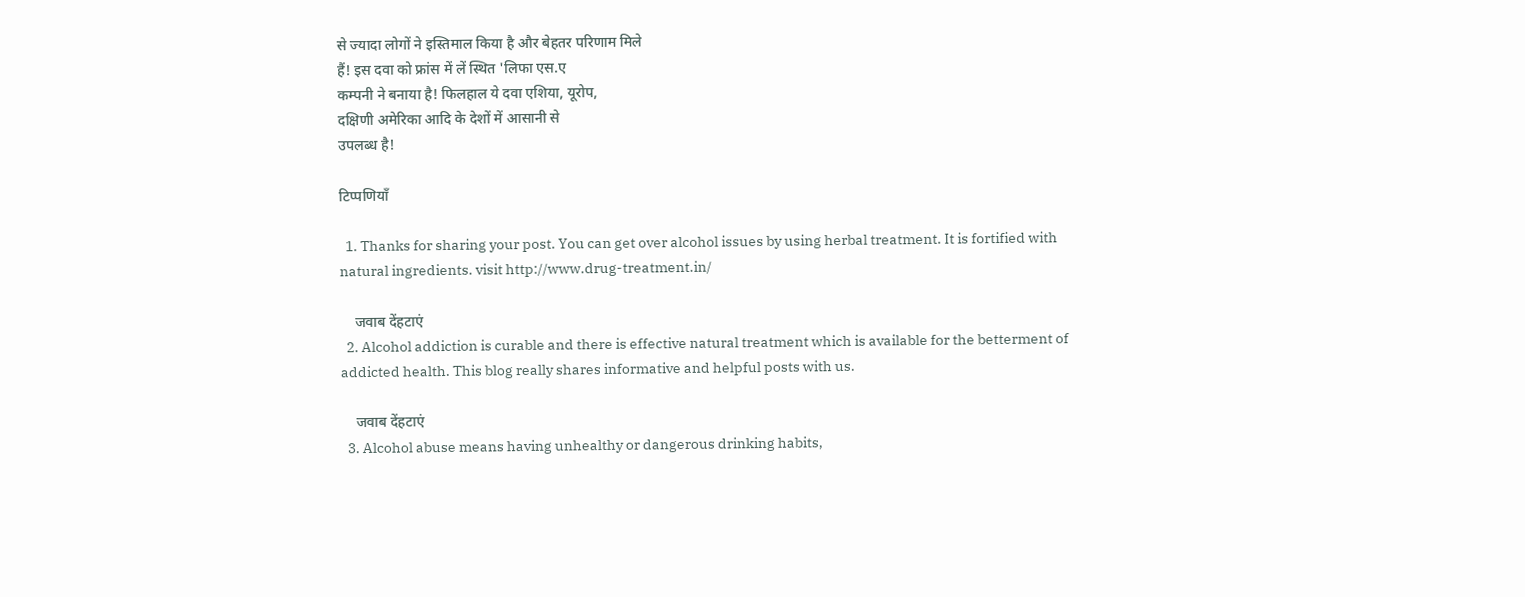से ज्यादा लोगों ने इस्तिमाल किया है और बेहतर परिणाम मिले
हैं! इस दवा को फ्रांस में लें स्थित 'लिफा एस.ए
कम्पनी ने बनाया है! फिलहाल ये दवा एशिया, यूरोप,
दक्षिणी अमेरिका आदि के देशों में आसानी से
उपलब्ध है!

टिप्पणियाँ

  1. Thanks for sharing your post. You can get over alcohol issues by using herbal treatment. It is fortified with natural ingredients. visit http://www.drug-treatment.in/

    जवाब देंहटाएं
  2. Alcohol addiction is curable and there is effective natural treatment which is available for the betterment of addicted health. This blog really shares informative and helpful posts with us.

    जवाब देंहटाएं
  3. Alcohol abuse means having unhealthy or dangerous drinking habits,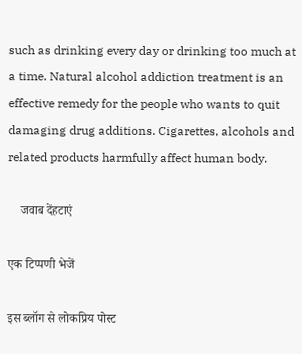such as drinking every day or drinking too much at a time. Natural alcohol addiction treatment is an effective remedy for the people who wants to quit damaging drug additions. Cigarettes, alcohols and related products harmfully affect human body.

    जवाब देंहटाएं

एक टिप्पणी भेजें

इस ब्लॉग से लोकप्रिय पोस्ट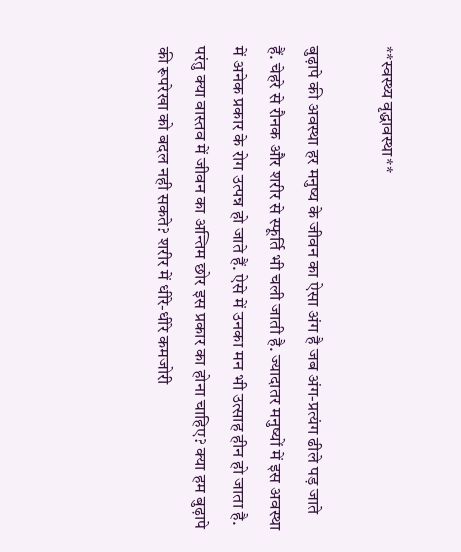**स्वस्थ्य वृद्धावस्था**

बुढ़ापे की अवस्था हर मनुष्य के जीवन का ऐसा अंग है जब अंग-प्रत्यंग ढीले पड़ जाते हैं. चेहरे से रौनक और शरीर से स्फूर्ति भी चली जाती है. ज्यादातर मनुष्यों में इस अवस्था में अनेक प्रकार के रोग उत्पन्न हो जाते हैं. ऐसे में उनका मन भी उत्साह हीन हो जाता है. परंतु क्या वास्तव में जीवन का अन्तिम छोर इस प्रकार का होना चाहिए? क्या हम बुढ़ापे की रूपरेखा को बदल नही सकते? शरीर में धीरे-धीरे कमजोरी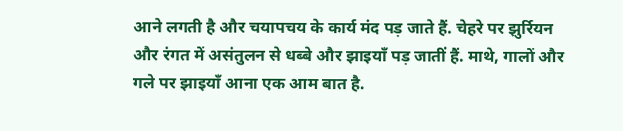आने लगती है और चयापचय के कार्य मंद पड़ जाते हैं. चेहरे पर झुर्रियन और रंगत में असंतुलन से धब्बे और झाइयाँ पड़ जातीं हैं. माथे, गालों और गले पर झाइयाँ आना एक आम बात है.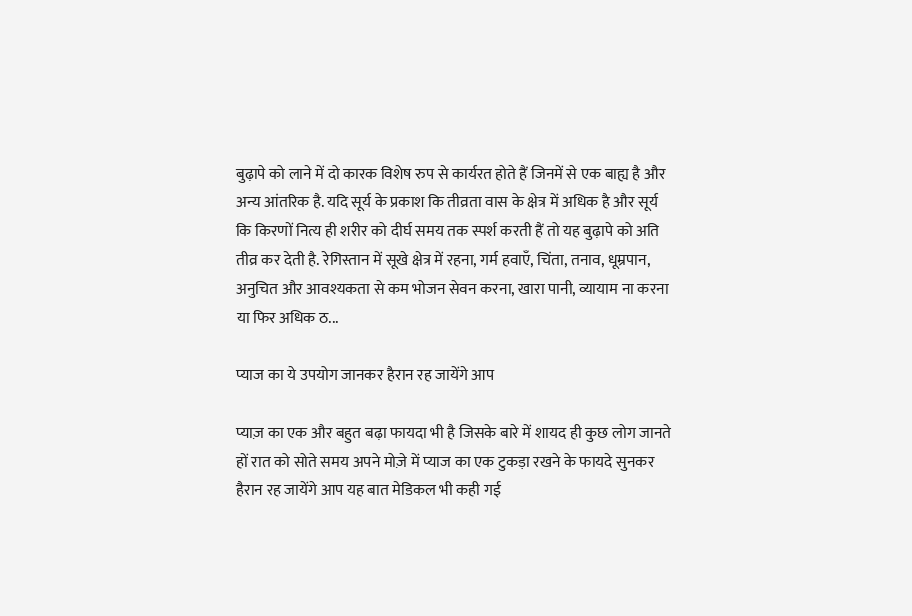बुढ़ापे को लाने में दो कारक विशेष रुप से कार्यरत होते हैं जिनमें से एक बाह्य है और अन्य आंतरिक है. यदि सूर्य के प्रकाश कि तीव्रता वास के क्षेत्र में अधिक है और सूर्य कि किरणों नित्य ही शरीर को दीर्घ समय तक स्पर्श करती हैं तो यह बुढ़ापे को अति तीव्र कर देती है. रेगिस्तान में सूखे क्षेत्र में रहना, गर्म हवाएँ, चिंता, तनाव, धूम्रपान, अनुचित और आवश्यकता से कम भोजन सेवन करना, खारा पानी, व्यायाम ना करना या फिर अधिक ठ...

प्याज का ये उपयोग जानकर हैरान रह जायेंगे आप

प्याज़ का एक और बहुत बढ़ा फायदा भी है जिसके बारे में शायद ही कुछ लोग जानते हों रात को सोते समय अपने मोज़े में प्याज का एक टुकड़ा रखने के फायदे सुनकर हैरान रह जायेंगे आप यह बात मेडिकल भी कही गई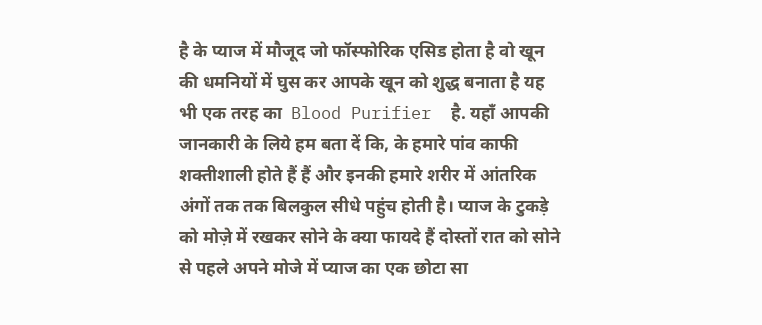है के प्‍याज में मौजूद जो फॉस्फोरिक एसिड होता है वो खून की धमनियों में घुस कर आपके खून को शुद्ध बनाता है यह भी एक तरह का  Blood Purifier  है. यहाँ आपकी जानकारी के लिये हम बता दें कि, के हमारे पांव काफी शक्‍तीशाली होते हैं हैं और इनकी हमारे शरीर में आंतरिक अंगों तक तक बिलकुल सीधे पहुंच होती है। प्याज के टुकड़े को मोज़े में रखकर सोने के क्या फायदे हैं दोस्तों रात को सोने से पहले अपने मोजे में प्‍याज का एक छोटा सा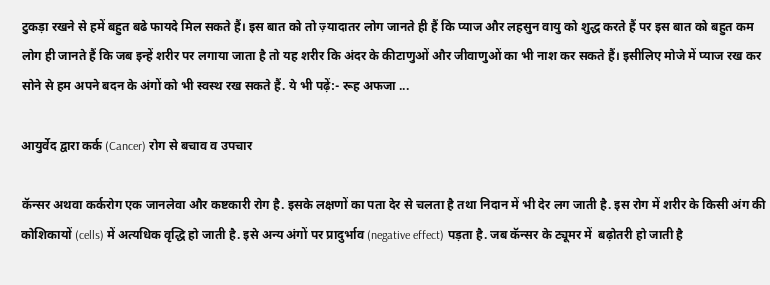टुकड़ा रखने से हमें बहुत बढे फायदे मिल सकते हैं। इस बात को तो ज़्यादातर लोग जानते ही हैं कि प्‍याज और लहसुन वायु को शुद्ध करते हैं पर इस बात को बहुत कम लोग ही जानते हैं कि जब इन्‍हें शरीर पर लगाया जाता है तो यह शरीर कि अंदर के कीटाणुओं और जीवाणुओं का भी नाश कर सकते हैं। इसीलिए मोजे में प्याज रख कर सोने से हम अपने बदन के अंगों को भी स्वस्थ रख सकते हैं. ये भी पढ़ें:- रूह अफजा ...

आयुर्वेद द्वारा कर्क (Cancer) रोग से बचाव व उपचार

कॅन्सर अथवा कर्करोग एक जानलेवा और कष्टकारी रोग है. इसके लक्षणों का पता देर से चलता है तथा निदान में भी देर लग जाती है. इस रोग में शरीर के किसी अंग की कोशिकायों (cells) में अत्यधिक वृद्धि हो जाती है. इसे अन्य अंगों पर प्रादुर्भाव (negative effect) पड़ता है. जब कॅन्सर के ट्यूमर में  बढ़ोतरी हो जाती है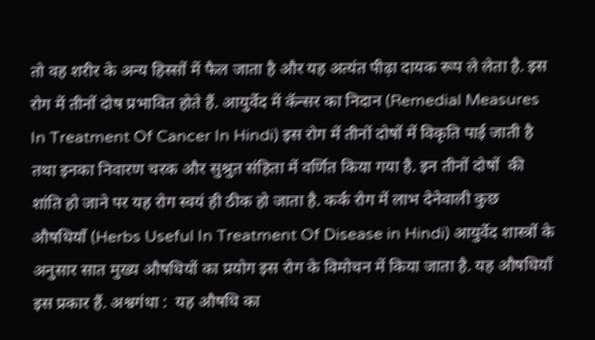तो वह शरीर के अन्य हिस्सों में फैल जाता है और यह अत्यंत पीढ़ा दायक रूप ले लेता है. इस रोग में तीनों दोष प्रभावित होते हैं. आयुर्वेद में कॅन्सर का निदान (Remedial Measures In Treatment Of Cancer In Hindi) इस रोग में तीनों दोषों में विकृति पाई जाती है तथा इनका निवारण चरक और सुश्रुत संहिता में वर्णित किया गया है. इन तीनों दोषों  की शांति हो जाने पर यह रोग स्वयं ही ठीक हो जाता है. कर्क रोग में लाभ देनेवाली कुछ औषधियाँ (Herbs Useful In Treatment Of Disease in Hindi) आयुर्वेद शास्त्रों के अनुसार सात मुख्य औषधियों का प्रयोग इस रोग के विमोचन में किया जाता है. यह औषधियाँ इस प्रकार हैं. अश्वगंधा :  यह औषधि का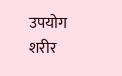उपयोग शरीर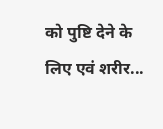को पुष्टि देने के लिए एवं शरीर...